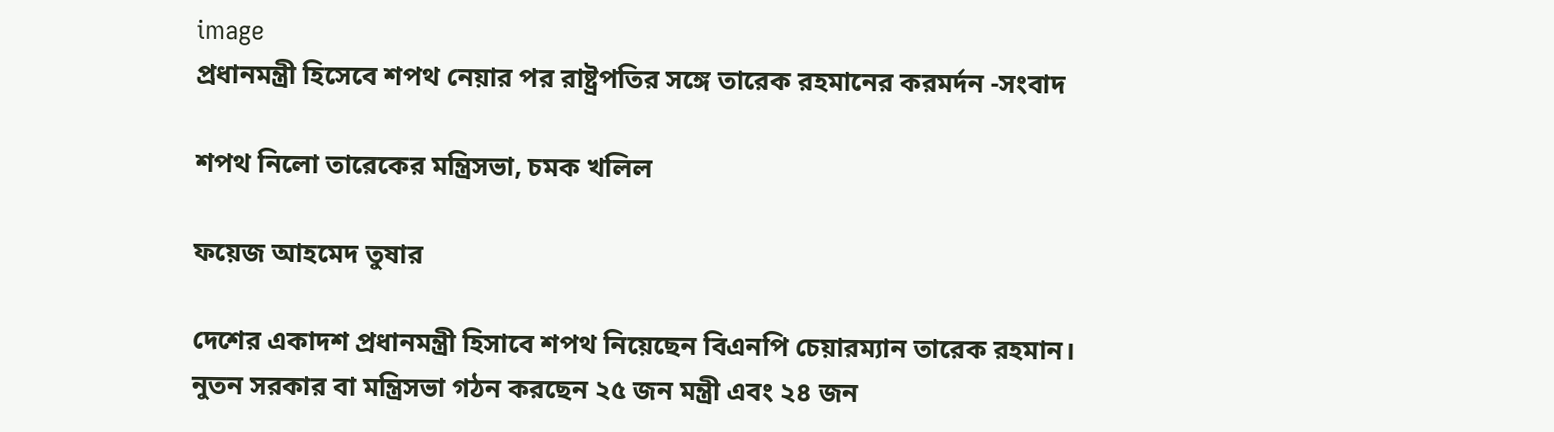image
প্রধানমন্ত্রী হিসেবে শপথ নেয়ার পর রাষ্ট্রপতির সঙ্গে তারেক রহমানের করমর্দন -সংবাদ

শপথ নিলো তারেকের মন্ত্রিসভা, চমক খলিল

ফয়েজ আহমেদ তুষার

দেশের একাদশ প্রধানমন্ত্রী হিসাবে শপথ নিয়েছেন বিএনপি চেয়ারম্যান তারেক রহমান। নুতন সরকার বা মন্ত্রিসভা গঠন করছেন ২৫ জন মন্ত্রী এবং ২৪ জন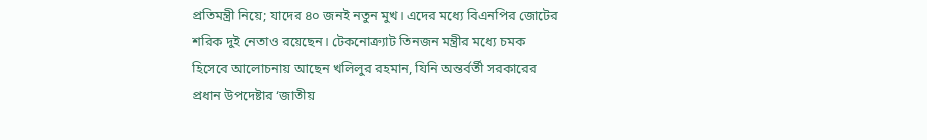প্রতিমন্ত্রী নিয়ে; যাদের ৪০ জনই নতুন মুখ। এদের মধ্যে বিএনপির জোটের শরিক দুই নেতাও রয়েছেন। টেকনোক্র্যাট তিনজন মন্ত্রীর মধ্যে চমক হিসেবে আলোচনায় আছেন খলিলুর রহমান, যিনি অন্তর্বর্তী সরকারের প্রধান উপদেষ্টার ‘জাতীয়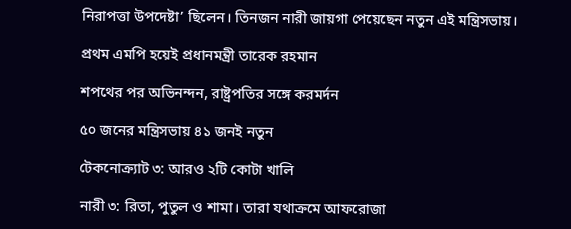নিরাপত্তা উপদেষ্টা’ ছিলেন। তিনজন নারী জায়গা পেয়েছেন নতুন এই মন্ত্রিসভায়।

প্রথম এমপি হয়েই প্রধানমন্ত্রী তারেক রহমান

শপথের পর অভিনন্দন, রাষ্ট্রপতির সঙ্গে করমর্দন

৫০ জনের মন্ত্রিসভায় ৪১ জনই নতুন

টেকনোক্র্যাট ৩: আরও ২টি কোটা খালি

নারী ৩: রিতা, পুতুল ও শামা। তারা যথাক্রমে আফরোজা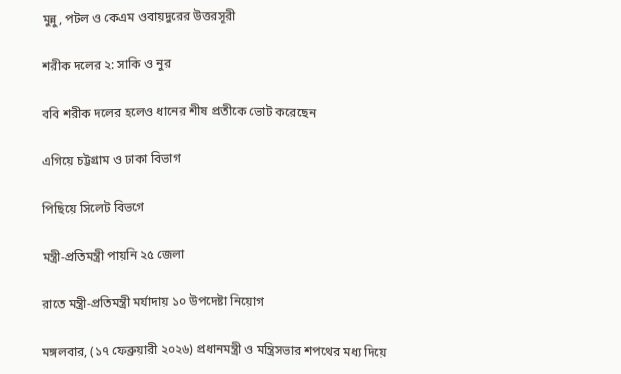মুন্নু, পটল ও কেএম ওবায়দুরের উত্তরসূরী

শরীক দলের ২: সাকি ও নুর

ববি শরীক দলের হলেও ধানের শীষ প্রতীকে ভোট করেছেন

এগিয়ে চট্টগ্রাম ও ঢাকা বিভাগ

পিছিয়ে সিলেট বিভগে

মন্ত্রী-প্রতিমন্ত্রী পায়নি ২৫ জেলা

রাতে মন্ত্রী-প্রতিমন্ত্রী মর্যাদায় ১০ উপদেষ্টা নিয়োগ

মঙ্গলবার, (১৭ ফেব্রুয়ারী ২০২৬) প্রধানমন্ত্রী ও মন্ত্রিসভার শপথের মধ্য দিয়ে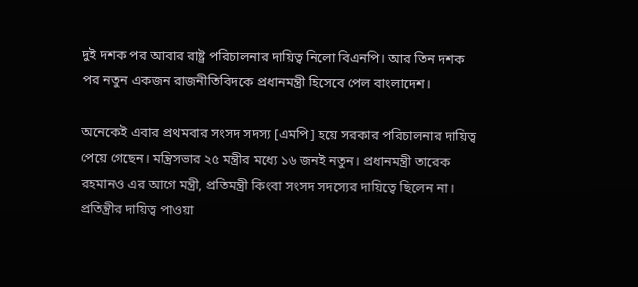দুই দশক পর আবার রাষ্ট্র পরিচালনার দায়িত্ব নিলো বিএনপি। আর তিন দশক পর নতুন একজন রাজনীতিবিদকে প্রধানমন্ত্রী হিসেবে পেল বাংলাদেশ।

অনেকেই এবার প্রথমবার সংসদ সদস্য [এমপি] হয়ে সরকার পরিচালনার দায়িত্ব পেয়ে গেছেন। মন্ত্রিসভার ২৫ মন্ত্রীর মধ্যে ১৬ জনই নতুন। প্রধানমন্ত্রী তারেক রহমানও এর আগে মন্ত্রী, প্রতিমন্ত্রী কিংবা সংসদ সদস্যের দায়িত্বে ছিলেন না। প্রতিন্ত্রীর দায়িত্ব পাওয়া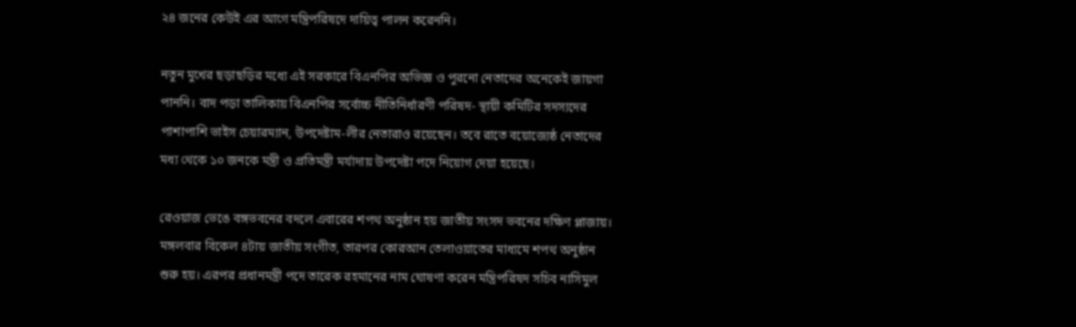২৪ জনের কেউই এর আগে মন্ত্রিপরিষদে দায়িত্ব পালন করেননি।

নতুন মুখের ছড়াছড়ির মধ্যে এই সরকারে বিএনপির অভিজ্ঞ ও পুরনো নেতাদের অনেকেই জায়গা পাননি। বাদ পড়া তালিকায় বিএনপির সর্বোচ্চ নীতিনির্ধারণী পরিষদ- স্থায়ী কমিটির সদস্যদের পাশাপাশি ভাইস চেয়ারম্যান, উপদেষ্টাম-লীর নেতারাও রয়েছেন। তবে রাতে বয়োজ্যেষ্ঠ নেতাদের মধ্য থেকে ১০ জনকে মন্ত্রী ও প্রতিমন্ত্রী মর্যাদায় উপদেষ্টা পদে নিয়োগ দেয়া হয়েছে।

রেওয়াজ ভেঙে বঙ্গভবনের বদলে এবারের শপথ অনুষ্ঠান হয় জাতীয় সংসদ ভবনের দক্ষিণ প্লাজায়। মঙ্গলবার বিকেল ৪টায় জাতীয় সংগীত, তারপর কোরআন তেলাওয়াতের মাধ্যমে শপথ অনুষ্ঠান শুরু হয়। এরপর প্রধানমন্ত্রী পদে তারেক রহমানের নাম ঘোষণা করেন মন্ত্রিপরিষদ সচিব নাসিমুল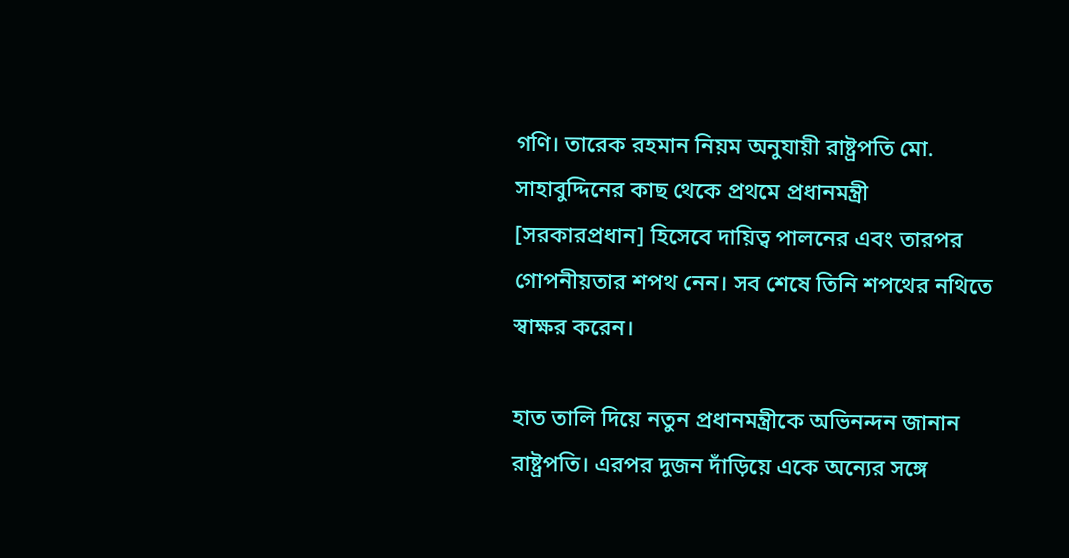গণি। তারেক রহমান নিয়ম অনুযায়ী রাষ্ট্রপতি মো. সাহাবুদ্দিনের কাছ থেকে প্রথমে প্রধানমন্ত্রী [সরকারপ্রধান] হিসেবে দায়িত্ব পালনের এবং তারপর গোপনীয়তার শপথ নেন। সব শেষে তিনি শপথের নথিতে স্বাক্ষর করেন।

হাত তালি দিয়ে নতুন প্রধানমন্ত্রীকে অভিনন্দন জানান রাষ্ট্রপতি। এরপর দুজন দাঁড়িয়ে একে অন্যের সঙ্গে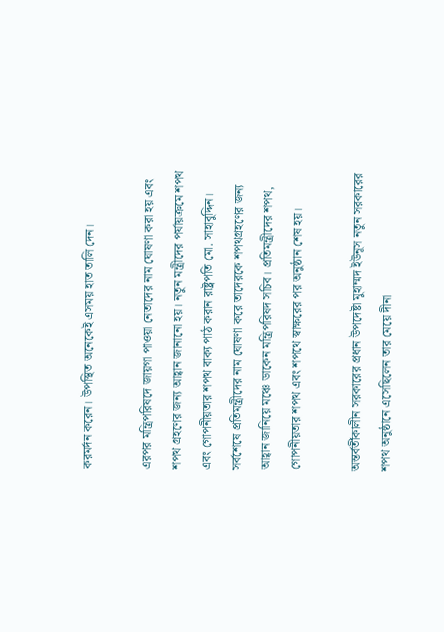করমর্দন করেন। উপস্থিত অনেকেই এসময় হাত তালি দেন।

এরপর মন্ত্রিপরিষদে জায়গা পাওয়া নেতাদের নাম ঘোষণা করা হয় এবং শপথ গ্রহণের জন্য আহ্বান জানানো হয়। নতুন মন্ত্রীদের পর্যায়ক্রমে শপথ এবং গোপনীয়তার শপথ বাক্য পাঠ করান রাষ্ট্রপতি মো. সাহাবুদ্দিন। সর্বশেষে প্রতিমন্ত্রীদের নাম ঘোষণা করে তাদেরকে শপথগ্রহণের জন্য আহ্বান জানিয়ে মঞ্চে ডাকেন মন্ত্রিপরিষদ সচিব। প্রতিমন্ত্রীদের শপথ, গোপনীয়তার শপথ এবং শপথে স্বাক্ষরের পর অনুষ্ঠান শেষ হয়।

অন্তর্বর্তীকালীন সরকারের প্রধান উপদেষ্টা মুহাম্মদ ইউনূস নতুন সরকারের শপথ অনুষ্ঠানে এসেছিলেন তার মেয়ে দীনা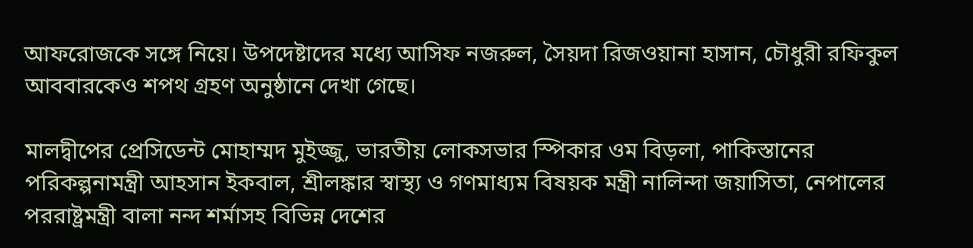আফরোজকে সঙ্গে নিয়ে। উপদেষ্টাদের মধ্যে আসিফ নজরুল, সৈয়দা রিজওয়ানা হাসান, চৌধুরী রফিকুল আববারকেও শপথ গ্রহণ অনুষ্ঠানে দেখা গেছে।

মালদ্বীপের প্রেসিডেন্ট মোহাম্মদ মুইজ্জু, ভারতীয় লোকসভার স্পিকার ওম বিড়লা, পাকিস্তানের পরিকল্পনামন্ত্রী আহসান ইকবাল, শ্রীলঙ্কার স্বাস্থ্য ও গণমাধ্যম বিষয়ক মন্ত্রী নালিন্দা জয়াসিতা, নেপালের পররাষ্ট্রমন্ত্রী বালা নন্দ শর্মাসহ বিভিন্ন দেশের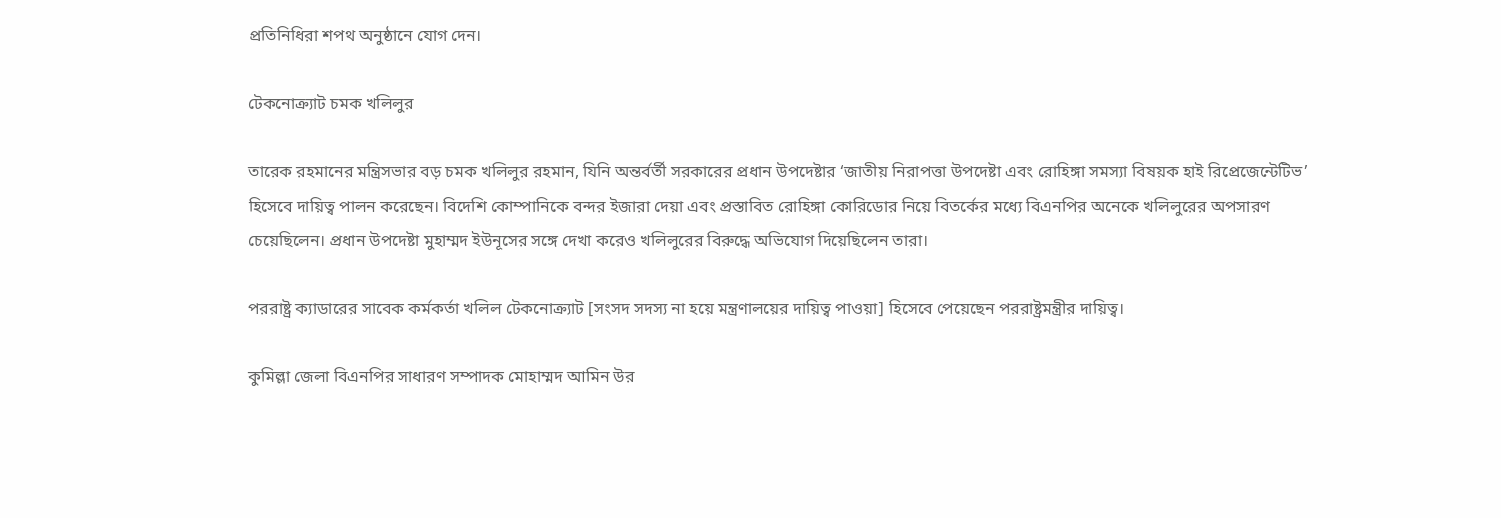প্রতিনিধিরা শপথ অনুষ্ঠানে যোগ দেন।

টেকনোক্র্যাট চমক খলিলুর

তারেক রহমানের মন্ত্রিসভার বড় চমক খলিলুর রহমান, যিনি অন্তর্বর্তী সরকারের প্রধান উপদেষ্টার ‘জাতীয় নিরাপত্তা উপদেষ্টা এবং রোহিঙ্গা সমস্যা বিষয়ক হাই রিপ্রেজেন্টেটিভ’ হিসেবে দায়িত্ব পালন করেছেন। বিদেশি কোম্পানিকে বন্দর ইজারা দেয়া এবং প্রস্তাবিত রোহিঙ্গা কোরিডোর নিয়ে বিতর্কের মধ্যে বিএনপির অনেকে খলিলুরের অপসারণ চেয়েছিলেন। প্রধান উপদেষ্টা মুহাম্মদ ইউনূসের সঙ্গে দেখা করেও খলিলুরের বিরুদ্ধে অভিযোগ দিয়েছিলেন তারা।

পররাষ্ট্র ক্যাডারের সাবেক কর্মকর্তা খলিল টেকনোক্র্যাট [সংসদ সদস্য না হয়ে মন্ত্রণালয়ের দায়িত্ব পাওয়া] হিসেবে পেয়েছেন পররাষ্ট্রমন্ত্রীর দায়িত্ব।

কুমিল্লা জেলা বিএনপির সাধারণ সম্পাদক মোহাম্মদ আমিন উর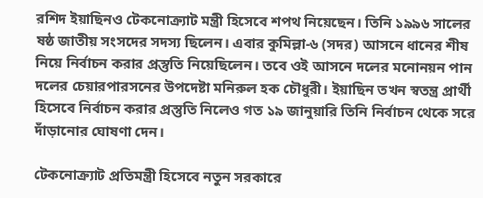রশিদ ইয়াছিনও টেকনোক্র্যাট মন্ত্রী হিসেবে শপথ নিয়েছেন। তিনি ১৯৯৬ সালের ষষ্ঠ জাতীয় সংসদের সদস্য ছিলেন। এবার কুমিল্লা-৬ (সদর) আসনে ধানের শীষ নিয়ে নির্বাচন করার প্রস্তুতি নিয়েছিলেন। তবে ওই আসনে দলের মনোনয়ন পান দলের চেয়ারপারসনের উপদেষ্টা মনিরুল হক চৌধুরী। ইয়াছিন তখন স্বতন্ত্র প্রার্থী হিসেবে নির্বাচন করার প্রস্তুতি নিলেও গত ১৯ জানুয়ারি তিনি নির্বাচন থেকে সরে দাঁড়ানোর ঘোষণা দেন।

টেকনোক্র্যাট প্রতিমন্ত্রী হিসেবে নতুন সরকারে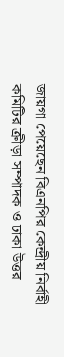জায়গা পেয়েছেন বিএনপির কেন্দ্রীয় নির্বাহী কমিটির ক্রীড়া সম্পাদক ও ঢাকা উত্তর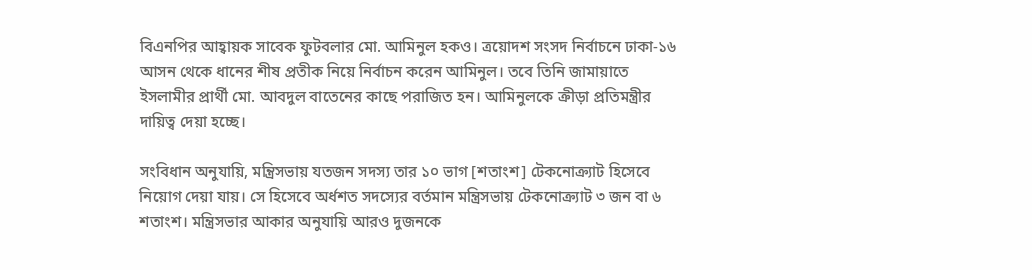বিএনপির আহ্বায়ক সাবেক ফুটবলার মো. আমিনুল হকও। ত্রয়োদশ সংসদ নির্বাচনে ঢাকা-১৬ আসন থেকে ধানের শীষ প্রতীক নিয়ে নির্বাচন করেন আমিনুল। তবে তিনি জামায়াতে ইসলামীর প্রার্থী মো. আবদুল বাতেনের কাছে পরাজিত হন। আমিনুলকে ক্রীড়া প্রতিমন্ত্রীর দায়িত্ব দেয়া হচ্ছে।

সংবিধান অনুযায়ি, মন্ত্রিসভায় যতজন সদস্য তার ১০ ভাগ [শতাংশ] টেকনোক্র্যাট হিসেবে নিয়োগ দেয়া যায়। সে হিসেবে অর্ধশত সদস্যের বর্তমান মন্ত্রিসভায় টেকনোক্র্যাট ৩ জন বা ৬ শতাংশ। মন্ত্রিসভার আকার অনুযায়ি আরও দুজনকে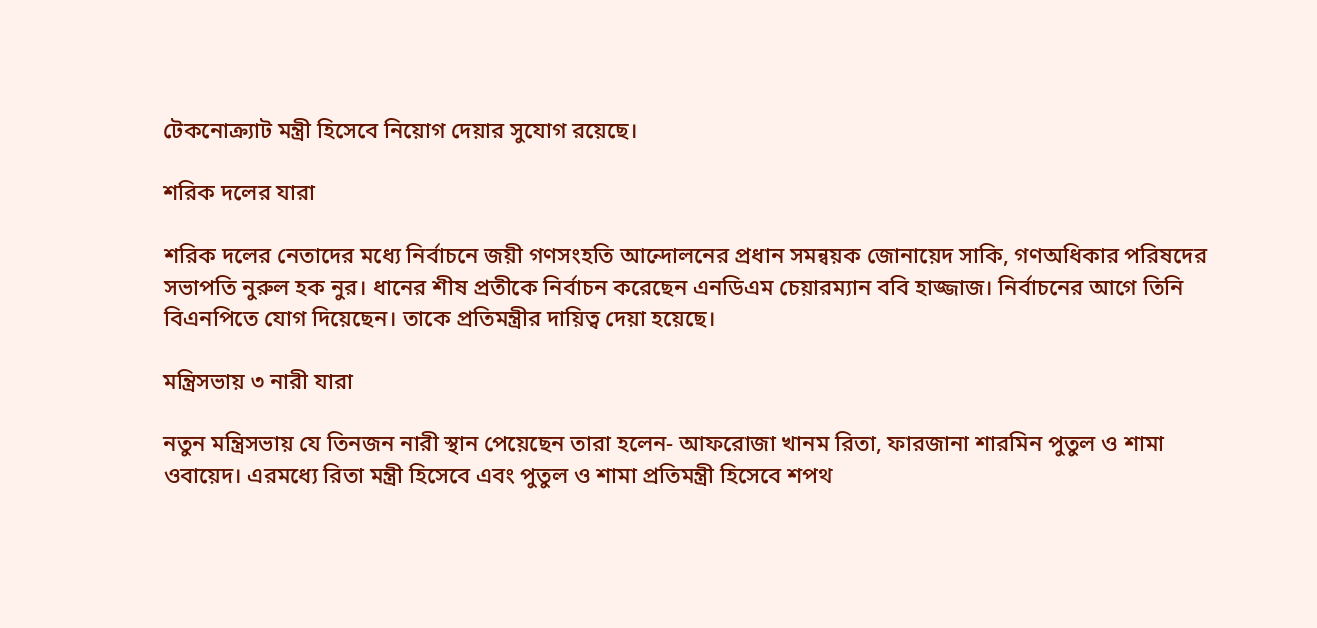টেকনোক্র্যাট মন্ত্রী হিসেবে নিয়োগ দেয়ার সুযোগ রয়েছে।

শরিক দলের যারা

শরিক দলের নেতাদের মধ্যে নির্বাচনে জয়ী গণসংহতি আন্দোলনের প্রধান সমন্বয়ক জোনায়েদ সাকি, গণঅধিকার পরিষদের সভাপতি নুরুল হক নুর। ধানের শীষ প্রতীকে নির্বাচন করেছেন এনডিএম চেয়ারম্যান ববি হাজ্জাজ। নির্বাচনের আগে তিনি বিএনপিতে যোগ দিয়েছেন। তাকে প্রতিমন্ত্রীর দায়িত্ব দেয়া হয়েছে।

মন্ত্রিসভায় ৩ নারী যারা

নতুন মন্ত্রিসভায় যে তিনজন নারী স্থান পেয়েছেন তারা হলেন- আফরোজা খানম রিতা, ফারজানা শারমিন পুতুল ও শামা ওবায়েদ। এরমধ্যে রিতা মন্ত্রী হিসেবে এবং পুতুল ও শামা প্রতিমন্ত্রী হিসেবে শপথ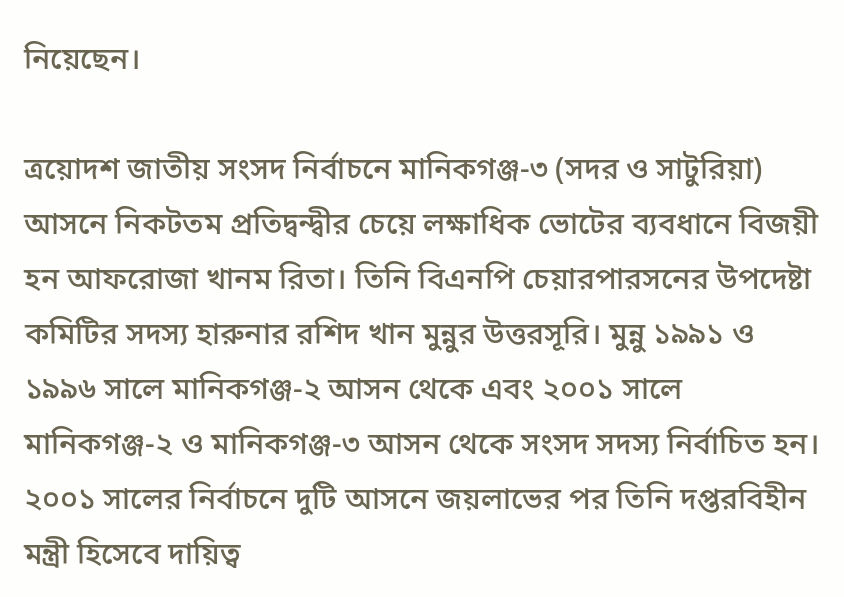নিয়েছেন।

ত্রয়োদশ জাতীয় সংসদ নির্বাচনে মানিকগঞ্জ-৩ (সদর ও সাটুরিয়া) আসনে নিকটতম প্রতিদ্বন্দ্বীর চেয়ে লক্ষাধিক ভোটের ব্যবধানে বিজয়ী হন আফরোজা খানম রিতা। তিনি বিএনপি চেয়ারপারসনের উপদেষ্টা কমিটির সদস্য হারুনার রশিদ খান মুন্নুর উত্তরসূরি। মুন্নু ১৯৯১ ও ১৯৯৬ সালে মানিকগঞ্জ-২ আসন থেকে এবং ২০০১ সালে মানিকগঞ্জ-২ ও মানিকগঞ্জ-৩ আসন থেকে সংসদ সদস্য নির্বাচিত হন। ২০০১ সালের নির্বাচনে দুটি আসনে জয়লাভের পর তিনি দপ্তরবিহীন মন্ত্রী হিসেবে দায়িত্ব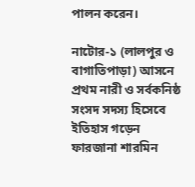পালন করেন।

নাটোর-১ (লালপুর ও বাগাতিপাড়া) আসনে প্রথম নারী ও সর্বকনিষ্ঠ সংসদ সদস্য হিসেবে ইতিহাস গড়েন ফারজানা শারমিন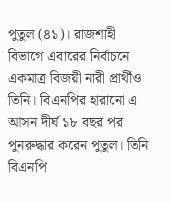পুতুল (৪১)। রাজশাহী বিভাগে এবারের নির্বাচনে একমাত্র বিজয়ী নারী প্রার্থীও তিনি। বিএনপির হারানো এ আসন দীর্ঘ ১৮ বছর পর পুনরুদ্ধার করেন পুতুল। তিনি বিএনপি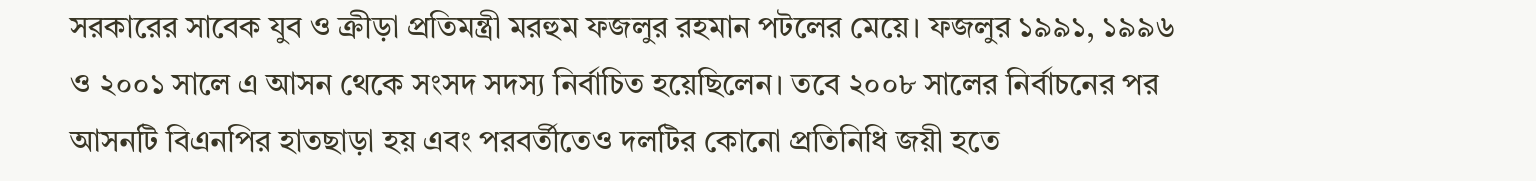সরকারের সাবেক যুব ও ক্রীড়া প্রতিমন্ত্রী মরহুম ফজলুর রহমান পটলের মেয়ে। ফজলুর ১৯৯১, ১৯৯৬ ও ২০০১ সালে এ আসন থেকে সংসদ সদস্য নির্বাচিত হয়েছিলেন। তবে ২০০৮ সালের নির্বাচনের পর আসনটি বিএনপির হাতছাড়া হয় এবং পরবর্তীতেও দলটির কোনো প্রতিনিধি জয়ী হতে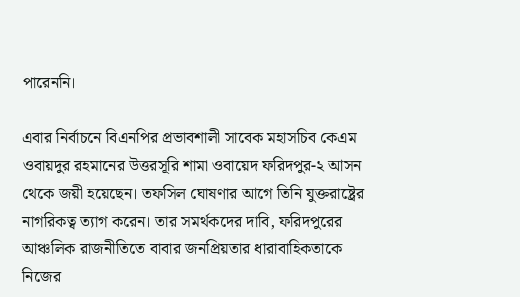পারেননি।

এবার নির্বাচনে বিএনপির প্রভাবশালী সাবেক মহাসচিব কেএম ওবায়দুর রহমানের উত্তরসূরি শামা ওবায়েদ ফরিদপুর-২ আসন থেকে জয়ী হয়েছেন। তফসিল ঘোষণার আগে তিনি যুক্তরাষ্ট্রের নাগরিকত্ব ত্যাগ করেন। তার সমর্থকদের দাবি, ফরিদপুরের আঞ্চলিক রাজনীতিতে বাবার জনপ্রিয়তার ধারাবাহিকতাকে নিজের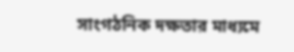সাংগঠনিক দক্ষতার মাধ্যমে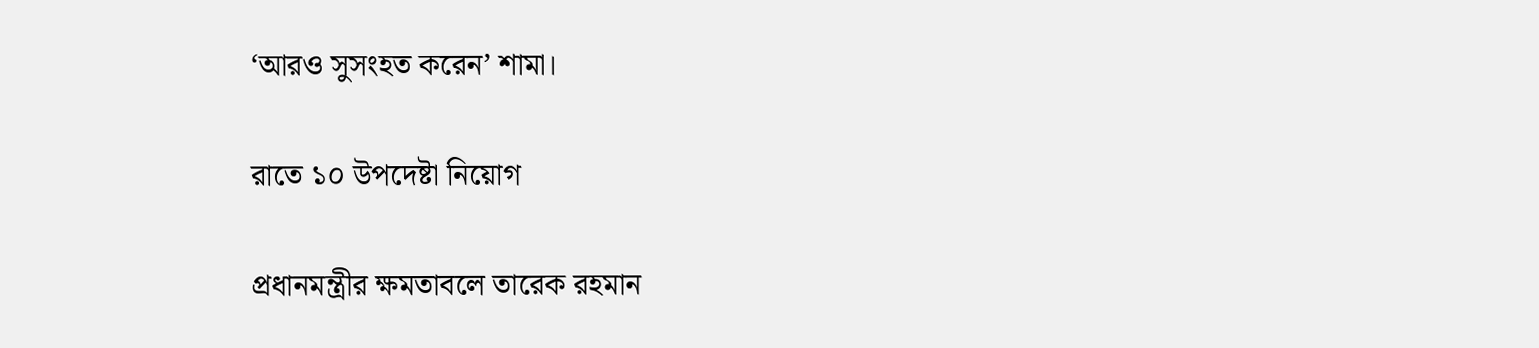‘আরও সুসংহত করেন’ শামা।

রাতে ১০ উপদেষ্টা নিয়োগ

প্রধানমন্ত্রীর ক্ষমতাবলে তারেক রহমান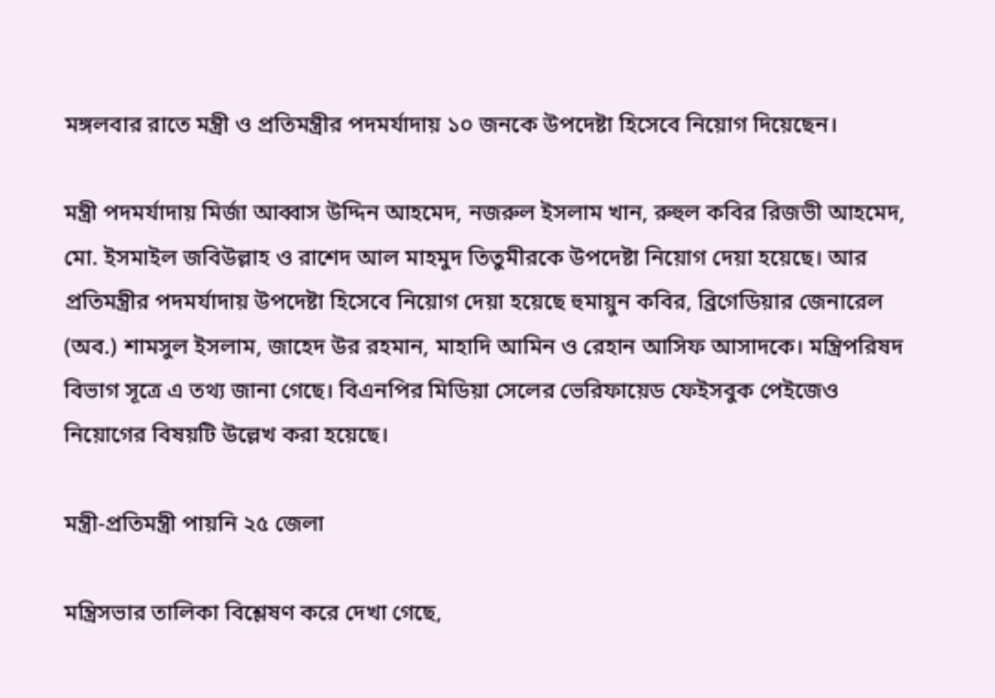মঙ্গলবার রাতে মন্ত্রী ও প্রতিমন্ত্রীর পদমর্যাদায় ১০ জনকে উপদেষ্টা হিসেবে নিয়োগ দিয়েছেন।

মন্ত্রী পদমর্যাদায় মির্জা আব্বাস উদ্দিন আহমেদ, নজরুল ইসলাম খান, রুহুল কবির রিজভী আহমেদ, মো. ইসমাইল জবিউল্লাহ ও রাশেদ আল মাহমুদ তিতুমীরকে উপদেষ্টা নিয়োগ দেয়া হয়েছে। আর প্রতিমন্ত্রীর পদমর্যাদায় উপদেষ্টা হিসেবে নিয়োগ দেয়া হয়েছে হুমায়ুন কবির, ব্রিগেডিয়ার জেনারেল (অব.) শামসুল ইসলাম, জাহেদ উর রহমান, মাহাদি আমিন ও রেহান আসিফ আসাদকে। মন্ত্রিপরিষদ বিভাগ সূত্রে এ তথ্য জানা গেছে। বিএনপির মিডিয়া সেলের ভেরিফায়েড ফেইসবুক পেইজেও নিয়োগের বিষয়টি উল্লেখ করা হয়েছে।

মন্ত্রী-প্রতিমন্ত্রী পায়নি ২৫ জেলা

মন্ত্রিসভার তালিকা বিশ্লেষণ করে দেখা গেছে,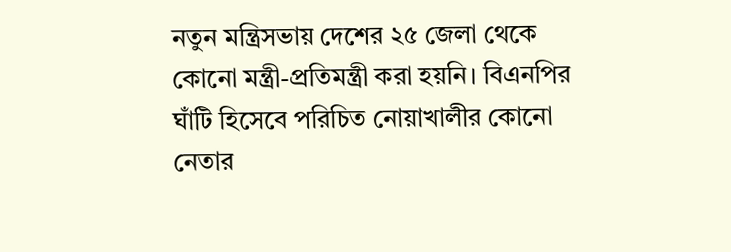নতুন মন্ত্রিসভায় দেশের ২৫ জেলা থেকে কোনো মন্ত্রী-প্রতিমন্ত্রী করা হয়নি। বিএনপির ঘাঁটি হিসেবে পরিচিত নোয়াখালীর কোনো নেতার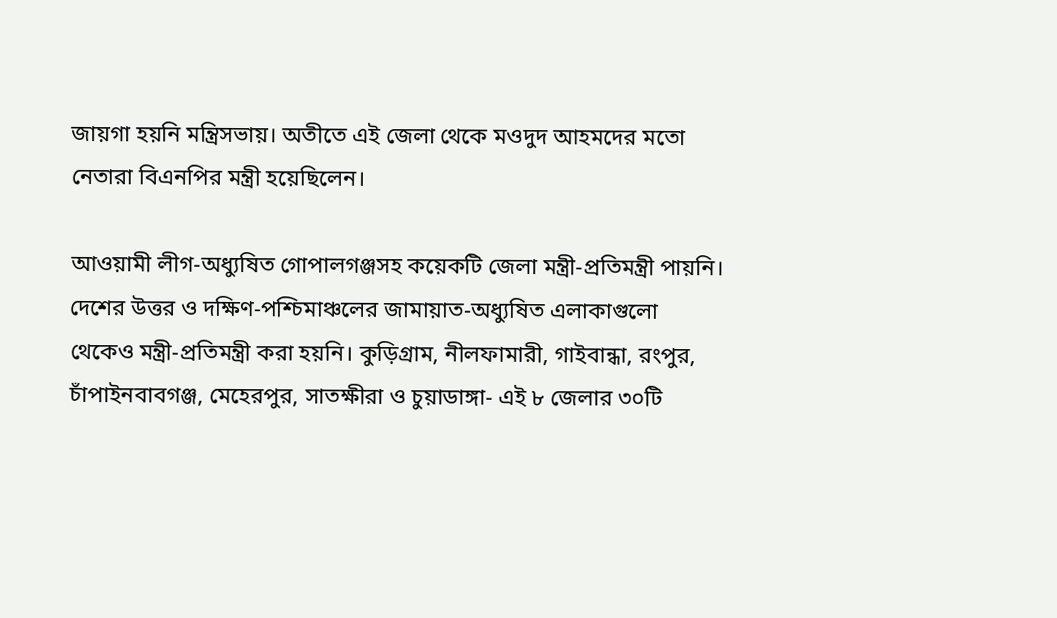জায়গা হয়নি মন্ত্রিসভায়। অতীতে এই জেলা থেকে মওদুদ আহমদের মতো নেতারা বিএনপির মন্ত্রী হয়েছিলেন।

আওয়ামী লীগ-অধ্যুষিত গোপালগঞ্জসহ কয়েকটি জেলা মন্ত্রী-প্রতিমন্ত্রী পায়নি। দেশের উত্তর ও দক্ষিণ-পশ্চিমাঞ্চলের জামায়াত-অধ্যুষিত এলাকাগুলো থেকেও মন্ত্রী-প্রতিমন্ত্রী করা হয়নি। কুড়িগ্রাম, নীলফামারী, গাইবান্ধা, রংপুর, চাঁপাইনবাবগঞ্জ, মেহেরপুর, সাতক্ষীরা ও চুয়াডাঙ্গা- এই ৮ জেলার ৩০টি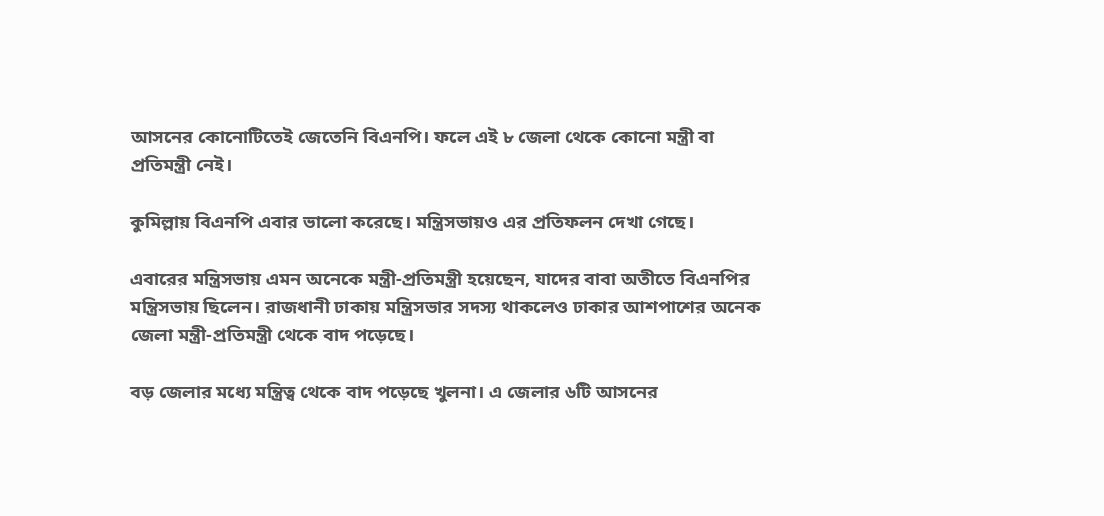আসনের কোনোটিতেই জেতেনি বিএনপি। ফলে এই ৮ জেলা থেকে কোনো মন্ত্রী বা প্রতিমন্ত্রী নেই।

কুমিল্লায় বিএনপি এবার ভালো করেছে। মন্ত্রিসভায়ও এর প্রতিফলন দেখা গেছে।

এবারের মন্ত্রিসভায় এমন অনেকে মন্ত্রী-প্রতিমন্ত্রী হয়েছেন, যাদের বাবা অতীতে বিএনপির মন্ত্রিসভায় ছিলেন। রাজধানী ঢাকায় মন্ত্রিসভার সদস্য থাকলেও ঢাকার আশপাশের অনেক জেলা মন্ত্রী-প্রতিমন্ত্রী থেকে বাদ পড়েছে।

বড় জেলার মধ্যে মন্ত্রিত্ব থেকে বাদ পড়েছে খুলনা। এ জেলার ৬টি আসনের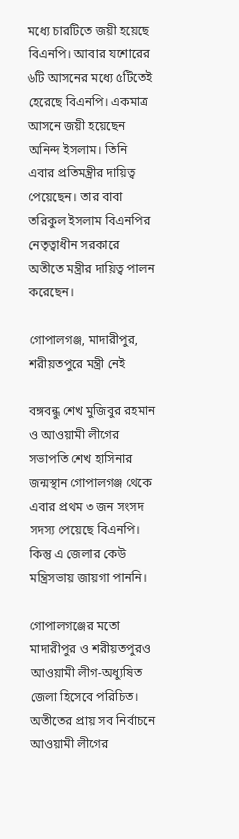মধ্যে চারটিতে জয়ী হয়েছে বিএনপি। আবার যশোরের ৬টি আসনের মধ্যে ৫টিতেই হেরেছে বিএনপি। একমাত্র আসনে জয়ী হয়েছেন অনিন্দ ইসলাম। তিনি এবার প্রতিমন্ত্রীর দায়িত্ব পেয়েছেন। তার বাবা তরিকুল ইসলাম বিএনপির নেতৃত্বাধীন সরকারে অতীতে মন্ত্রীর দায়িত্ব পালন করেছেন।

গোপালগঞ্জ, মাদারীপুর, শরীয়তপুরে মন্ত্রী নেই

বঙ্গবন্ধু শেখ মুজিবুর রহমান ও আওয়ামী লীগের সভাপতি শেখ হাসিনার জন্মস্থান গোপালগঞ্জ থেকে এবার প্রথম ৩ জন সংসদ সদস্য পেয়েছে বিএনপি। কিন্তু এ জেলার কেউ মন্ত্রিসভায় জায়গা পাননি।

গোপালগঞ্জের মতো মাদারীপুর ও শরীয়তপুরও আওয়ামী লীগ-অধ্যুষিত জেলা হিসেবে পরিচিত। অতীতের প্রায় সব নির্বাচনে আওয়ামী লীগের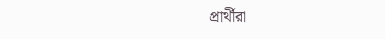প্রার্থীরা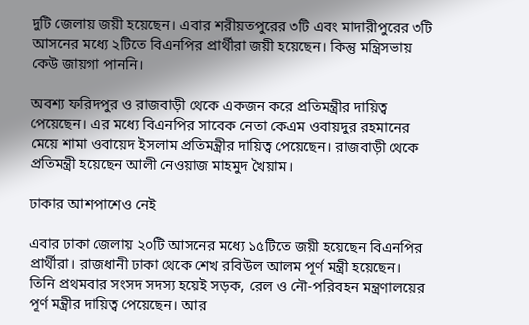দুটি জেলায় জয়ী হয়েছেন। এবার শরীয়তপুরের ৩টি এবং মাদারীপুরের ৩টি আসনের মধ্যে ২টিতে বিএনপির প্রার্থীরা জয়ী হয়েছেন। কিন্তু মন্ত্রিসভায় কেউ জায়গা পাননি।

অবশ্য ফরিদপুর ও রাজবাড়ী থেকে একজন করে প্রতিমন্ত্রীর দায়িত্ব পেয়েছেন। এর মধ্যে বিএনপির সাবেক নেতা কেএম ওবায়দুর রহমানের মেয়ে শামা ওবায়েদ ইসলাম প্রতিমন্ত্রীর দায়িত্ব পেয়েছেন। রাজবাড়ী থেকে প্রতিমন্ত্রী হয়েছেন আলী নেওয়াজ মাহমুদ খৈয়াম।

ঢাকার আশপাশেও নেই

এবার ঢাকা জেলায় ২০টি আসনের মধ্যে ১৫টিতে জয়ী হয়েছেন বিএনপির প্রার্থীরা। রাজধানী ঢাকা থেকে শেখ রবিউল আলম পূর্ণ মন্ত্রী হয়েছেন। তিনি প্রথমবার সংসদ সদস্য হয়েই সড়ক, রেল ও নৌ-পরিবহন মন্ত্রণালয়ের পূর্ণ মন্ত্রীর দায়িত্ব পেয়েছেন। আর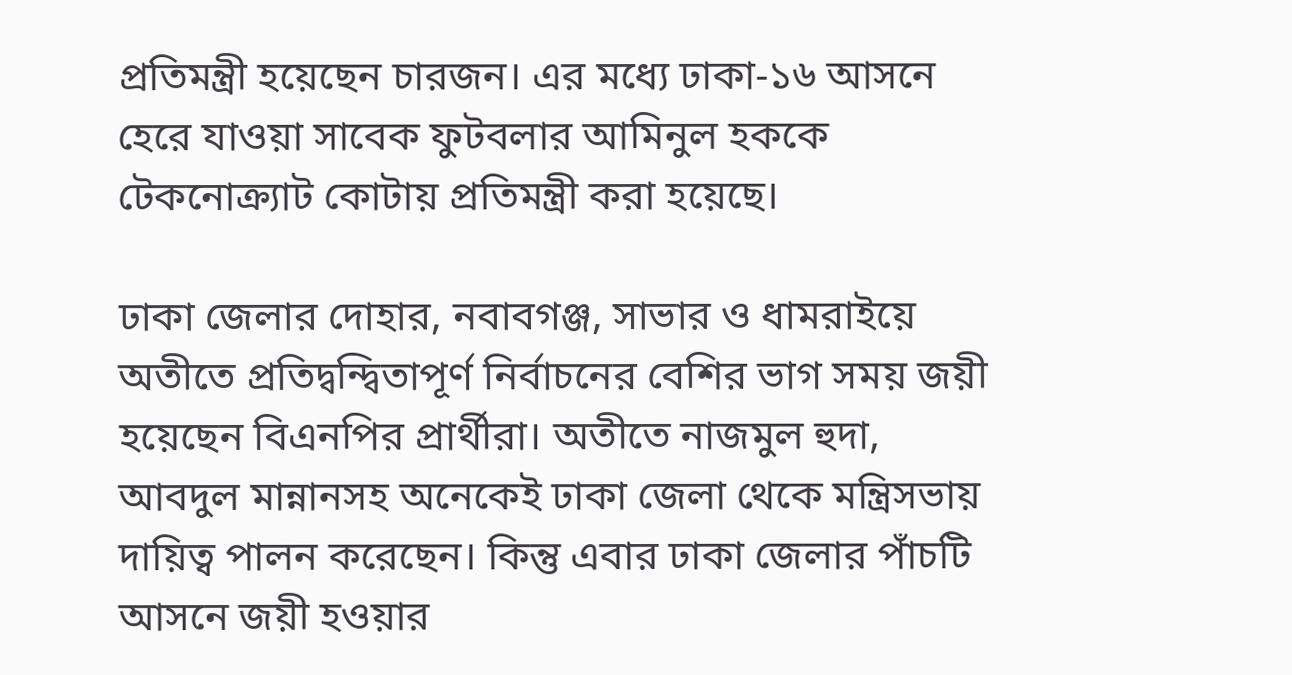প্রতিমন্ত্রী হয়েছেন চারজন। এর মধ্যে ঢাকা-১৬ আসনে হেরে যাওয়া সাবেক ফুটবলার আমিনুল হককে টেকনোক্র্যাট কোটায় প্রতিমন্ত্রী করা হয়েছে।

ঢাকা জেলার দোহার, নবাবগঞ্জ, সাভার ও ধামরাইয়ে অতীতে প্রতিদ্বন্দ্বিতাপূর্ণ নির্বাচনের বেশির ভাগ সময় জয়ী হয়েছেন বিএনপির প্রার্থীরা। অতীতে নাজমুল হুদা, আবদুল মান্নানসহ অনেকেই ঢাকা জেলা থেকে মন্ত্রিসভায় দায়িত্ব পালন করেছেন। কিন্তু এবার ঢাকা জেলার পাঁচটি আসনে জয়ী হওয়ার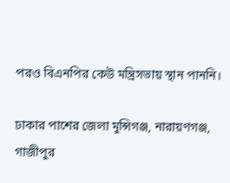পরও বিএনপির কেউ মন্ত্রিসভায় স্থান পাননি।

ঢাকার পাশের জেলা মুন্সিগঞ্জ, নারায়ণগঞ্জ, গাজীপুর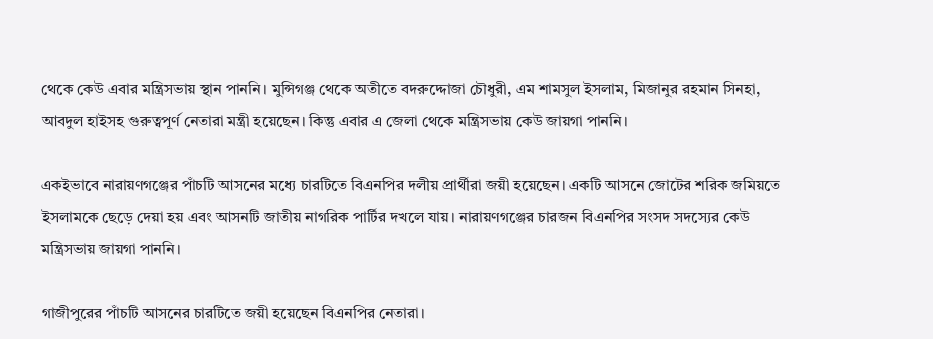থেকে কেউ এবার মন্ত্রিসভায় স্থান পাননি। মুন্সিগঞ্জ থেকে অতীতে বদরুদ্দোজা চৌধুরী, এম শামসুল ইসলাম, মিজানুর রহমান সিনহা, আবদুল হাইসহ গুরুত্বপূর্ণ নেতারা মন্ত্রী হয়েছেন। কিন্তু এবার এ জেলা থেকে মন্ত্রিসভায় কেউ জায়গা পাননি।

একইভাবে নারায়ণগঞ্জের পাঁচটি আসনের মধ্যে চারটিতে বিএনপির দলীয় প্রার্থীরা জয়ী হয়েছেন। একটি আসনে জোটের শরিক জমিয়তে ইসলামকে ছেড়ে দেয়া হয় এবং আসনটি জাতীয় নাগরিক পার্টির দখলে যায়। নারায়ণগঞ্জের চারজন বিএনপির সংসদ সদস্যের কেউ মন্ত্রিসভায় জায়গা পাননি।

গাজীপুরের পাঁচটি আসনের চারটিতে জয়ী হয়েছেন বিএনপির নেতারা।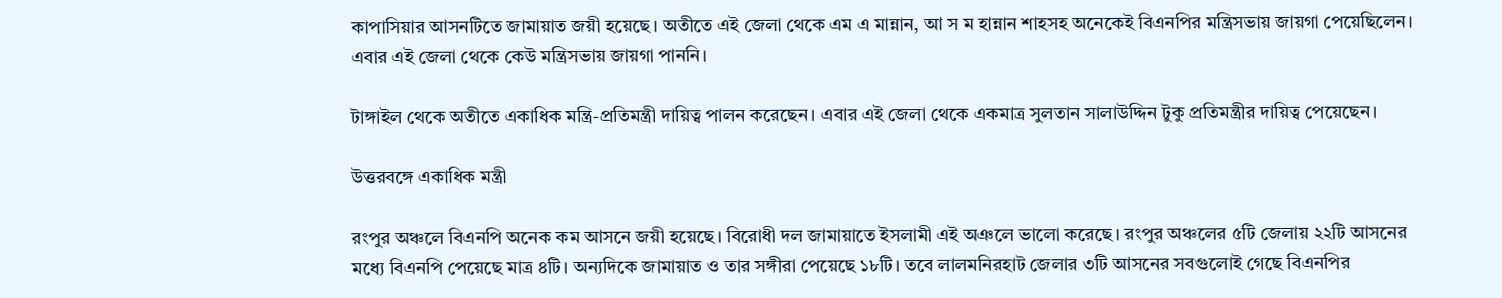কাপাসিয়ার আসনটিতে জামায়াত জয়ী হয়েছে। অতীতে এই জেলা থেকে এম এ মান্নান, আ স ম হান্নান শাহসহ অনেকেই বিএনপির মন্ত্রিসভায় জায়গা পেয়েছিলেন। এবার এই জেলা থেকে কেউ মন্ত্রিসভায় জায়গা পাননি।

টাঙ্গাইল থেকে অতীতে একাধিক মন্ত্রি-প্রতিমন্ত্রী দায়িত্ব পালন করেছেন। এবার এই জেলা থেকে একমাত্র সুলতান সালাউদ্দিন টুকু প্রতিমন্ত্রীর দায়িত্ব পেয়েছেন।

উত্তরবঙ্গে একাধিক মন্ত্রী

রংপুর অঞ্চলে বিএনপি অনেক কম আসনে জয়ী হয়েছে। বিরোধী দল জামায়াতে ইসলামী এই অঞলে ভালো করেছে। রংপুর অঞ্চলের ৫টি জেলায় ২২টি আসনের মধ্যে বিএনপি পেয়েছে মাত্র ৪টি। অন্যদিকে জামায়াত ও তার সঙ্গীরা পেয়েছে ১৮টি। তবে লালমনিরহাট জেলার ৩টি আসনের সবগুলোই গেছে বিএনপির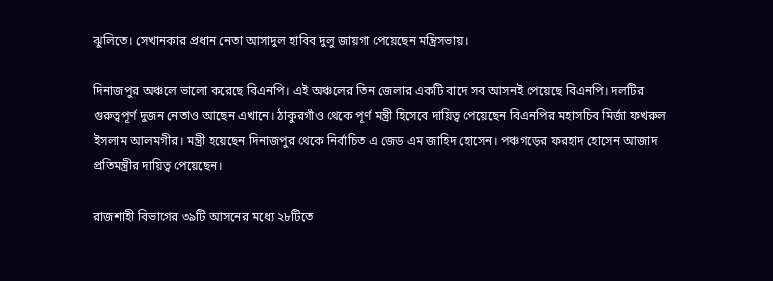ঝুলিতে। সেখানকার প্রধান নেতা আসাদুল হাবিব দুলু জায়গা পেয়েছেন মন্ত্রিসভায়।

দিনাজপুর অঞ্চলে ভালো করেছে বিএনপি। এই অঞ্চলের তিন জেলার একটি বাদে সব আসনই পেয়েছে বিএনপি। দলটির গুরুত্বপূর্ণ দুজন নেতাও আছেন এখানে। ঠাকুরগাঁও থেকে পূর্ণ মন্ত্রী হিসেবে দায়িত্ব পেয়েছেন বিএনপির মহাসচিব মির্জা ফখরুল ইসলাম আলমগীর। মন্ত্রী হয়েছেন দিনাজপুর থেকে নির্বাচিত এ জেড এম জাহিদ হোসেন। পঞ্চগড়ের ফরহাদ হোসেন আজাদ প্রতিমন্ত্রীর দায়িত্ব পেয়েছেন।

রাজশাহী বিভাগের ৩৯টি আসনের মধ্যে ২৮টিতে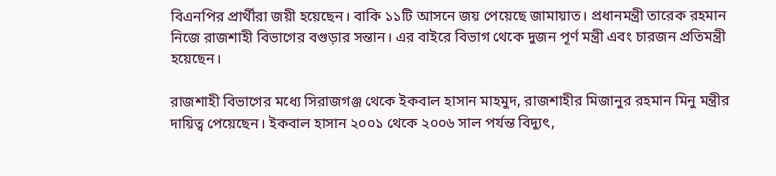বিএনপির প্রার্থীরা জয়ী হয়েছেন। বাকি ১১টি আসনে জয় পেয়েছে জামায়াত। প্রধানমন্ত্রী তারেক রহমান নিজে রাজশাহী বিভাগের বগুড়ার সন্তান। এর বাইরে বিভাগ থেকে দুজন পূর্ণ মন্ত্রী এবং চারজন প্রতিমন্ত্রী হয়েছেন।

রাজশাহী বিভাগের মধ্যে সিরাজগঞ্জ থেকে ইকবাল হাসান মাহমুদ, রাজশাহীর মিজানুর রহমান মিনু মন্ত্রীর দায়িত্ব পেয়েছেন। ইকবাল হাসান ২০০১ থেকে ২০০৬ সাল পর্যন্ত বিদ্যুৎ,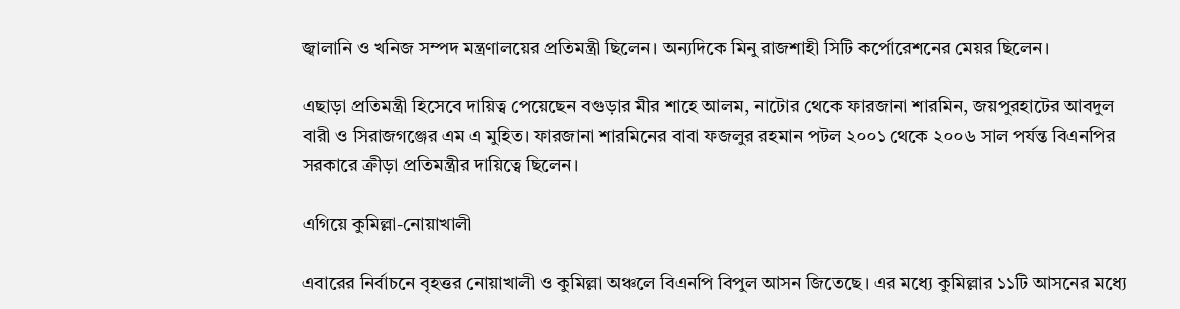জ্বালানি ও খনিজ সম্পদ মন্ত্রণালয়ের প্রতিমন্ত্রী ছিলেন। অন্যদিকে মিনু রাজশাহী সিটি কর্পোরেশনের মেয়র ছিলেন।

এছাড়া প্রতিমন্ত্রী হিসেবে দায়িত্ব পেয়েছেন বগুড়ার মীর শাহে আলম, নাটোর থেকে ফারজানা শারমিন, জয়পুরহাটের আবদুল বারী ও সিরাজগঞ্জের এম এ মুহিত। ফারজানা শারমিনের বাবা ফজলুর রহমান পটল ২০০১ থেকে ২০০৬ সাল পর্যন্ত বিএনপির সরকারে ক্রীড়া প্রতিমন্ত্রীর দায়িত্বে ছিলেন।

এগিয়ে কুমিল্লা-নোয়াখালী

এবারের নির্বাচনে বৃহত্তর নোয়াখালী ও কুমিল্লা অঞ্চলে বিএনপি বিপুল আসন জিতেছে। এর মধ্যে কুমিল্লার ১১টি আসনের মধ্যে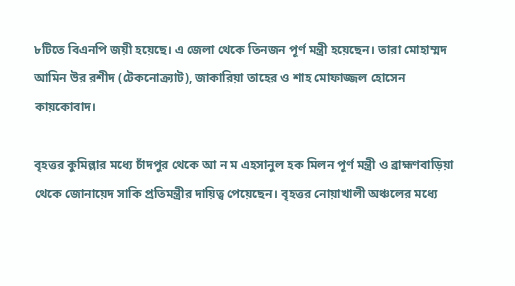৮টিতে বিএনপি জয়ী হয়েছে। এ জেলা থেকে তিনজন পূর্ণ মন্ত্রী হয়েছেন। তারা মোহাম্মদ আমিন উর রশীদ (টেকনোক্র্যাট), জাকারিয়া তাহের ও শাহ মোফাজ্জল হোসেন কায়কোবাদ।

বৃহত্তর কুমিল্লার মধ্যে চাঁদপুর থেকে আ ন ম এহসানুল হক মিলন পূর্ণ মন্ত্রী ও ব্রাহ্মণবাড়িয়া থেকে জোনায়েদ সাকি প্রতিমন্ত্রীর দায়িত্ব পেয়েছেন। বৃহত্তর নোয়াখালী অঞ্চলের মধ্যে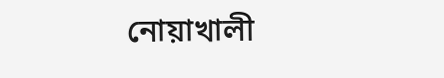নোয়াখালী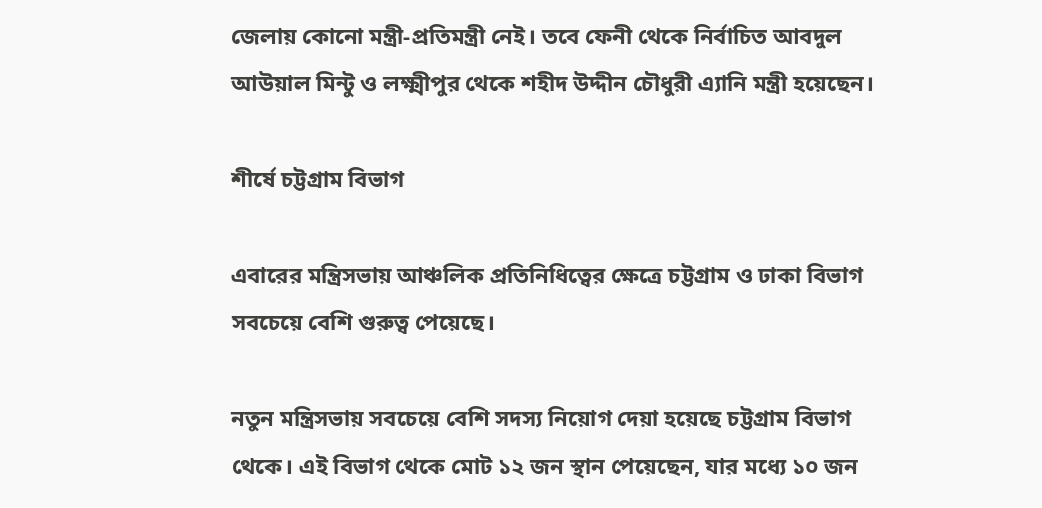জেলায় কোনো মন্ত্রী-প্রতিমন্ত্রী নেই। তবে ফেনী থেকে নির্বাচিত আবদুল আউয়াল মিন্টু ও লক্ষ্মীপুর থেকে শহীদ উদ্দীন চৌধুরী এ্যানি মন্ত্রী হয়েছেন।

শীর্ষে চট্টগ্রাম বিভাগ

এবারের মন্ত্রিসভায় আঞ্চলিক প্রতিনিধিত্বের ক্ষেত্রে চট্টগ্রাম ও ঢাকা বিভাগ সবচেয়ে বেশি গুরুত্ব পেয়েছে।

নতুন মন্ত্রিসভায় সবচেয়ে বেশি সদস্য নিয়োগ দেয়া হয়েছে চট্টগ্রাম বিভাগ থেকে। এই বিভাগ থেকে মোট ১২ জন স্থান পেয়েছেন, যার মধ্যে ১০ জন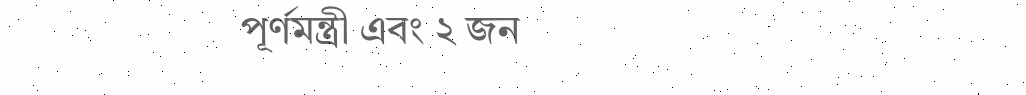পূর্ণমন্ত্রী এবং ২ জন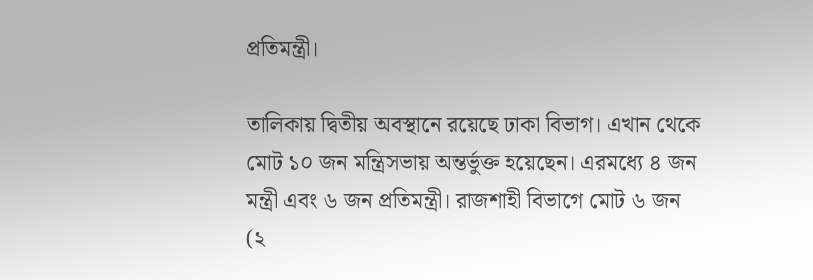প্রতিমন্ত্রী।

তালিকায় দ্বিতীয় অবস্থানে রয়েছে ঢাকা বিভাগ। এখান থেকে মোট ১০ জন মন্ত্রিসভায় অন্তর্ভুক্ত হয়েছেন। এরমধ্যে ৪ জন মন্ত্রী এবং ৬ জন প্রতিমন্ত্রী। রাজশাহী বিভাগে মোট ৬ জন (২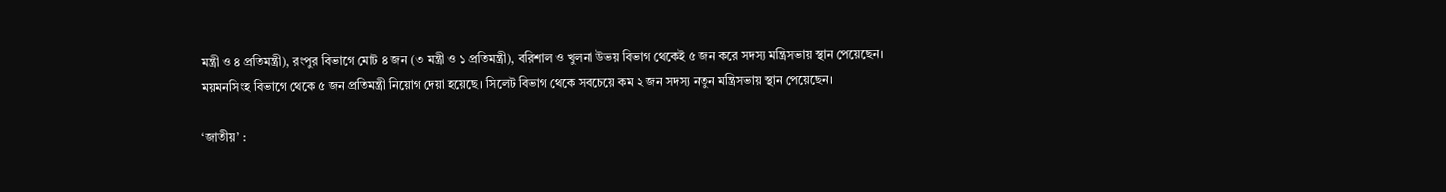মন্ত্রী ও ৪ প্রতিমন্ত্রী), রংপুর বিভাগে মোট ৪ জন (৩ মন্ত্রী ও ১ প্রতিমন্ত্রী), বরিশাল ও খুলনা উভয় বিভাগ থেকেই ৫ জন করে সদস্য মন্ত্রিসভায় স্থান পেয়েছেন। ময়মনসিংহ বিভাগে থেকে ৫ জন প্রতিমন্ত্রী নিয়োগ দেয়া হয়েছে। সিলেট বিভাগ থেকে সবচেয়ে কম ২ জন সদস্য নতুন মন্ত্রিসভায় স্থান পেয়েছেন।

‘জাতীয়’ :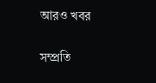আরও খবর

সম্প্রতি